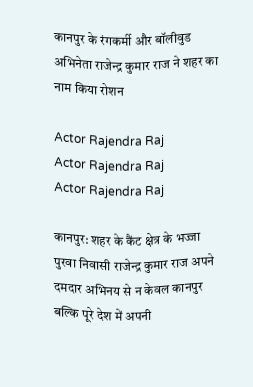कानपुर के रंगकर्मी और बॉलीवुड अभिनेता राजेन्द्र कुमार राज ने शहर का नाम किया रोशन

Actor Rajendra Raj
Actor Rajendra Raj
Actor Rajendra Raj

कानपुर: शहर के कैंट क्षेत्र के भज्जा पुरवा निवासी राजेन्द्र कुमार राज अपने दमदार अभिनय से न केवल कानपुर बल्कि पूरे देश में अपनी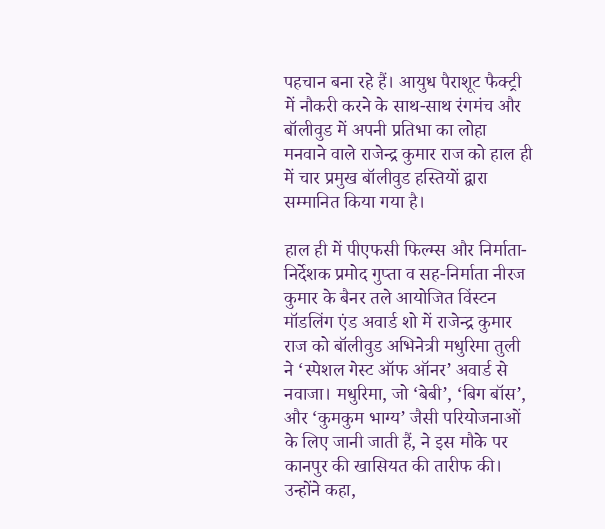पहचान बना रहे हैं। आयुध पैराशूट फैक्ट्री में नौकरी करने के साथ-साथ रंगमंच और बॉलीवुड में अपनी प्रतिभा का लोहा मनवाने वाले राजेन्द्र कुमार राज को हाल ही में चार प्रमुख बॉलीवुड हस्तियों द्वारा सम्मानित किया गया है।

हाल ही में पीएफसी फिल्म्स और निर्माता-निर्देशक प्रमोद गुप्ता व सह-निर्माता नीरज कुमार के बैनर तले आयोजित विंस्टन मॉडलिंग एंड अवार्ड शो में राजेन्द्र कुमार राज को बॉलीवुड अभिनेत्री मधुरिमा तुली ने ‘स्पेशल गेस्ट ऑफ ऑनर’ अवार्ड से नवाजा। मधुरिमा, जो ‘बेबी’, ‘बिग बॉस’, और ‘कुमकुम भाग्य’ जैसी परियोजनाओं के लिए जानी जाती हैं, ने इस मौके पर कानपुर की खासियत की तारीफ की। उन्होंने कहा,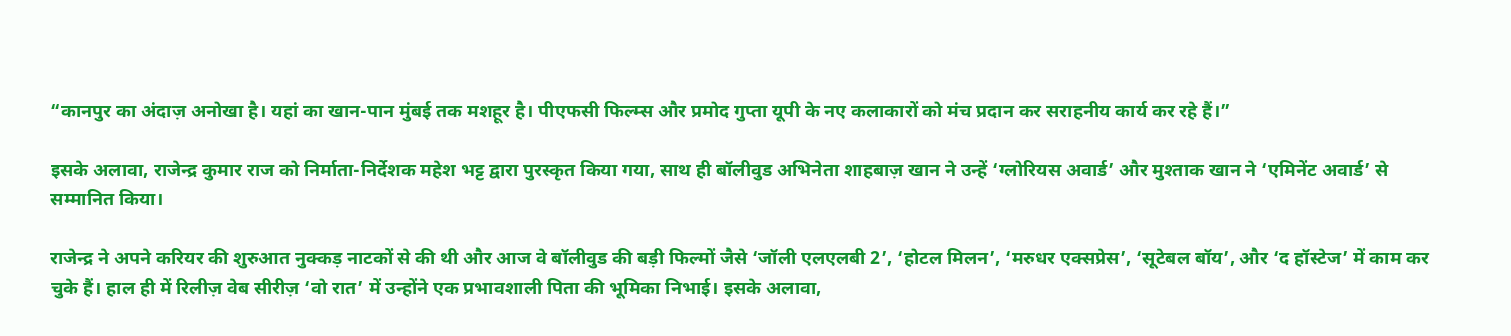“कानपुर का अंदाज़ अनोखा है। यहां का खान-पान मुंबई तक मशहूर है। पीएफसी फिल्म्स और प्रमोद गुप्ता यूपी के नए कलाकारों को मंच प्रदान कर सराहनीय कार्य कर रहे हैं।”

इसके अलावा, राजेन्द्र कुमार राज को निर्माता-निर्देशक महेश भट्ट द्वारा पुरस्कृत किया गया, साथ ही बॉलीवुड अभिनेता शाहबाज़ खान ने उन्हें ‘ग्लोरियस अवार्ड’ और मुश्ताक खान ने ‘एमिनेंट अवार्ड’ से सम्मानित किया।

राजेन्द्र ने अपने करियर की शुरुआत नुक्कड़ नाटकों से की थी और आज वे बॉलीवुड की बड़ी फिल्मों जैसे ‘जॉली एलएलबी 2’, ‘होटल मिलन’, ‘मरुधर एक्सप्रेस’, ‘सूटेबल बॉय’, और ‘द हॉस्टेज’ में काम कर चुके हैं। हाल ही में रिलीज़ वेब सीरीज़ ‘वो रात’ में उन्होंने एक प्रभावशाली पिता की भूमिका निभाई। इसके अलावा,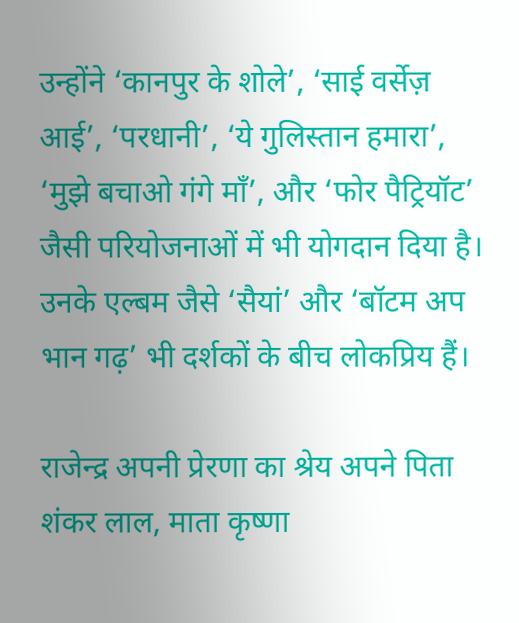उन्होंने ‘कानपुर के शोले’, ‘साई वर्सेज़ आई’, ‘परधानी’, ‘ये गुलिस्तान हमारा’, ‘मुझे बचाओ गंगे माँ’, और ‘फोर पैट्रियॉट’ जैसी परियोजनाओं में भी योगदान दिया है। उनके एल्बम जैसे ‘सैयां’ और ‘बॉटम अप भान गढ़’ भी दर्शकों के बीच लोकप्रिय हैं।

राजेन्द्र अपनी प्रेरणा का श्रेय अपने पिता शंकर लाल, माता कृष्णा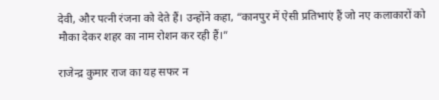देवी, और पत्नी रंजना को देते हैं। उन्होंने कहा, “कानपुर में ऐसी प्रतिभाएं हैं जो नए कलाकारों को मौका देकर शहर का नाम रोशन कर रही हैं।”

राजेन्द्र कुमार राज का यह सफर न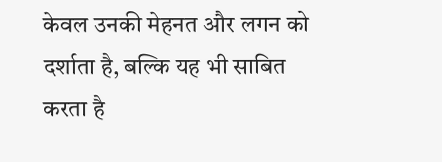केवल उनकी मेहनत और लगन को दर्शाता है, बल्कि यह भी साबित करता है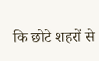कि छोटे शहरों से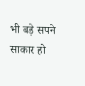भी बड़े सपने साकार हो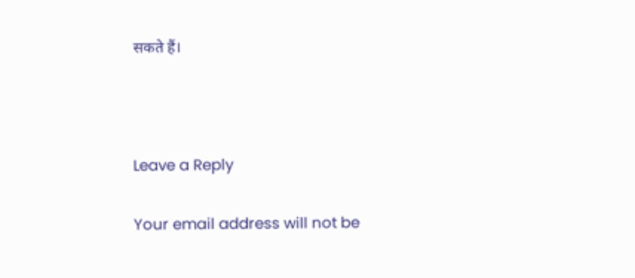सकते हैं।



Leave a Reply

Your email address will not be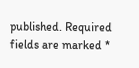published. Required fields are marked *